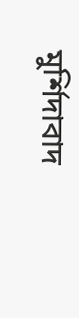মুর্শিদাবাদ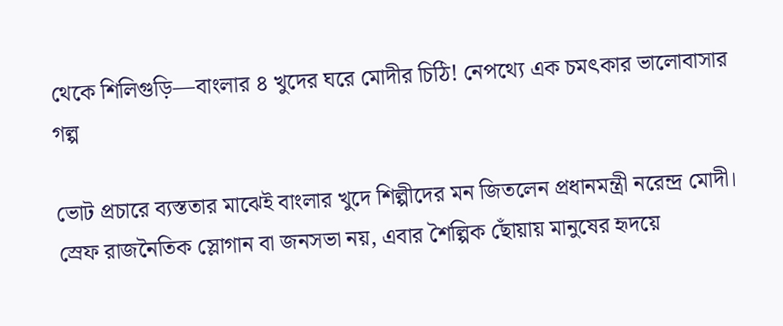থেকে শিলিগুড়ি—বাংলার ৪ খুদের ঘরে মোদীর চিঠি! নেপথ্যে এক চমৎকার ভালোবাসার গল্প

ভোট প্রচারে ব্যস্ততার মাঝেই বাংলার খুদে শিল্পীদের মন জিতলেন প্রধানমন্ত্রী নরেন্দ্র মোদী। স্রেফ রাজনৈতিক স্লোগান বা জনসভা নয়, এবার শৈল্পিক ছোঁয়ায় মানুষের হৃদয়ে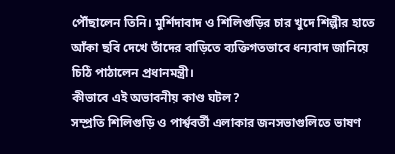পৌঁছালেন তিনি। মুর্শিদাবাদ ও শিলিগুড়ির চার খুদে শিল্পীর হাতে আঁকা ছবি দেখে তাঁদের বাড়িতে ব্যক্তিগতভাবে ধন্যবাদ জানিয়ে চিঠি পাঠালেন প্রধানমন্ত্রী।
কীভাবে এই অভাবনীয় কাণ্ড ঘটল?
সম্প্রতি শিলিগুড়ি ও পার্শ্ববর্তী এলাকার জনসভাগুলিতে ভাষণ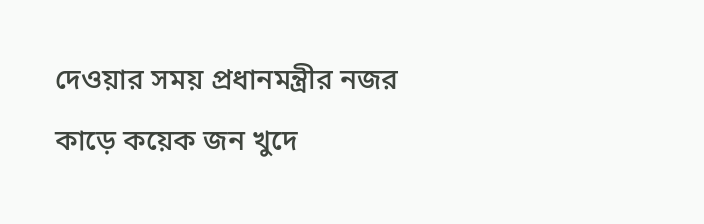দেওয়ার সময় প্রধানমন্ত্রীর নজর কাড়ে কয়েক জন খুদে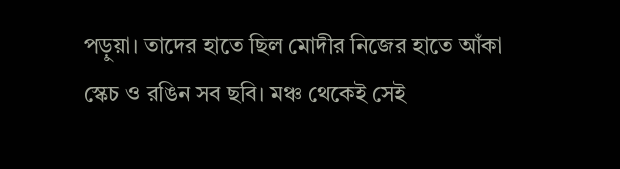পড়ুয়া। তাদের হাতে ছিল মোদীর নিজের হাতে আঁকা স্কেচ ও রঙিন সব ছবি। মঞ্চ থেকেই সেই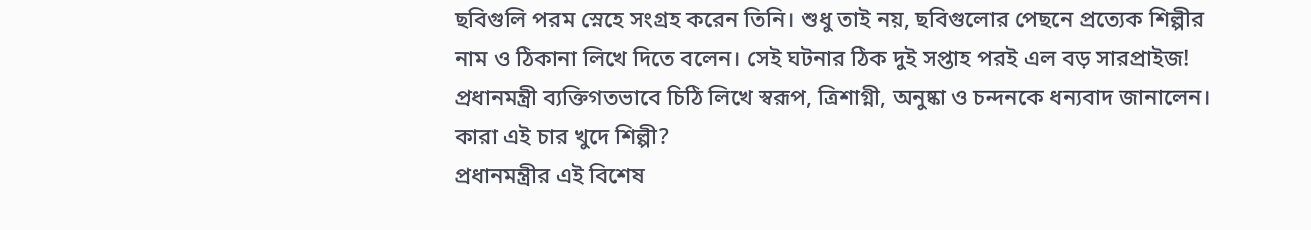ছবিগুলি পরম স্নেহে সংগ্রহ করেন তিনি। শুধু তাই নয়, ছবিগুলোর পেছনে প্রত্যেক শিল্পীর নাম ও ঠিকানা লিখে দিতে বলেন। সেই ঘটনার ঠিক দুই সপ্তাহ পরই এল বড় সারপ্রাইজ! প্রধানমন্ত্রী ব্যক্তিগতভাবে চিঠি লিখে স্বরূপ, ত্রিশাগ্নী, অনুষ্কা ও চন্দনকে ধন্যবাদ জানালেন।
কারা এই চার খুদে শিল্পী?
প্রধানমন্ত্রীর এই বিশেষ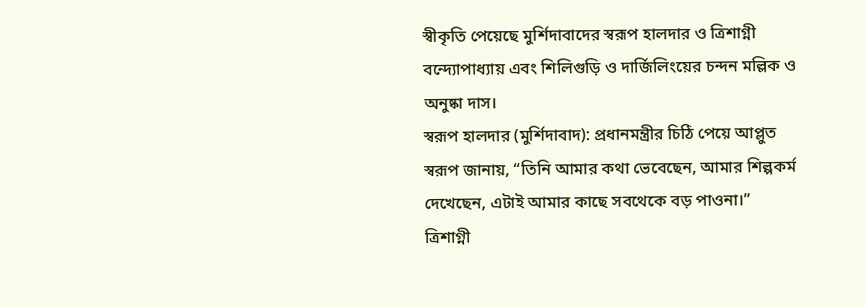স্বীকৃতি পেয়েছে মুর্শিদাবাদের স্বরূপ হালদার ও ত্রিশাগ্নী বন্দ্যোপাধ্যায় এবং শিলিগুড়ি ও দার্জিলিংয়ের চন্দন মল্লিক ও অনুষ্কা দাস।
স্বরূপ হালদার (মুর্শিদাবাদ): প্রধানমন্ত্রীর চিঠি পেয়ে আপ্লুত স্বরূপ জানায়, “তিনি আমার কথা ভেবেছেন, আমার শিল্পকর্ম দেখেছেন, এটাই আমার কাছে সবথেকে বড় পাওনা।”
ত্রিশাগ্নী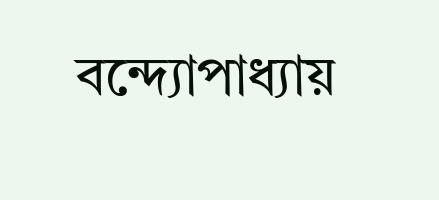বন্দ্যোপাধ্যায়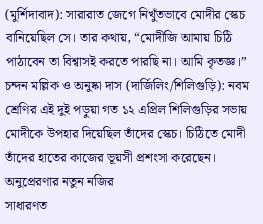(মুর্শিদাবাদ): সারারাত জেগে নিখুঁতভাবে মোদীর স্কেচ বানিয়েছিল সে। তার কথায়, “মোদীজি আমায় চিঠি পাঠাবেন তা বিশ্বাসই করতে পারছি না। আমি কৃতজ্ঞ।”
চন্দন মল্লিক ও অনুষ্কা দাস (দার্জিলিং/শিলিগুড়ি): নবম শ্রেণির এই দুই পড়ুয়া গত ১২ এপ্রিল শিলিগুড়ির সভায় মোদীকে উপহার দিয়েছিল তাঁদের স্কেচ। চিঠিতে মোদী তাঁদের হাতের কাজের ভূয়সী প্রশংসা করেছেন।
অনুপ্রেরণার নতুন নজির
সাধারণত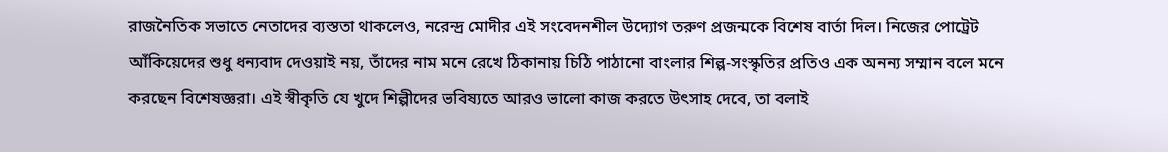রাজনৈতিক সভাতে নেতাদের ব্যস্ততা থাকলেও, নরেন্দ্র মোদীর এই সংবেদনশীল উদ্যোগ তরুণ প্রজন্মকে বিশেষ বার্তা দিল। নিজের পোট্রেট আঁকিয়েদের শুধু ধন্যবাদ দেওয়াই নয়, তাঁদের নাম মনে রেখে ঠিকানায় চিঠি পাঠানো বাংলার শিল্প-সংস্কৃতির প্রতিও এক অনন্য সম্মান বলে মনে করছেন বিশেষজ্ঞরা। এই স্বীকৃতি যে খুদে শিল্পীদের ভবিষ্যতে আরও ভালো কাজ করতে উৎসাহ দেবে, তা বলাই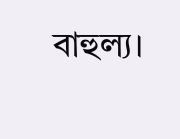বাহুল্য।